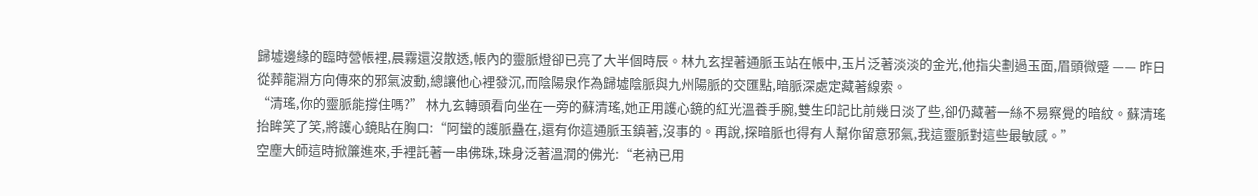歸墟邊緣的臨時營帳裡,晨霧還沒散透,帳內的靈脈燈卻已亮了大半個時辰。林九玄捏著通脈玉站在帳中,玉片泛著淡淡的金光,他指尖劃過玉面,眉頭微蹙 —— 昨日從葬龍淵方向傳來的邪氣波動,總讓他心裡發沉,而陰陽泉作為歸墟陰脈與九州陽脈的交匯點,暗脈深處定藏著線索。
“清瑤,你的靈脈能撐住嗎?” 林九玄轉頭看向坐在一旁的蘇清瑤,她正用護心鏡的紅光溫養手腕,雙生印記比前幾日淡了些,卻仍藏著一絲不易察覺的暗紋。蘇清瑤抬眸笑了笑,將護心鏡貼在胸口:“阿蠻的護脈蠱在,還有你這通脈玉鎮著,沒事的。再說,探暗脈也得有人幫你留意邪氣,我這靈脈對這些最敏感。”
空塵大師這時掀簾進來,手裡託著一串佛珠,珠身泛著溫潤的佛光:“老衲已用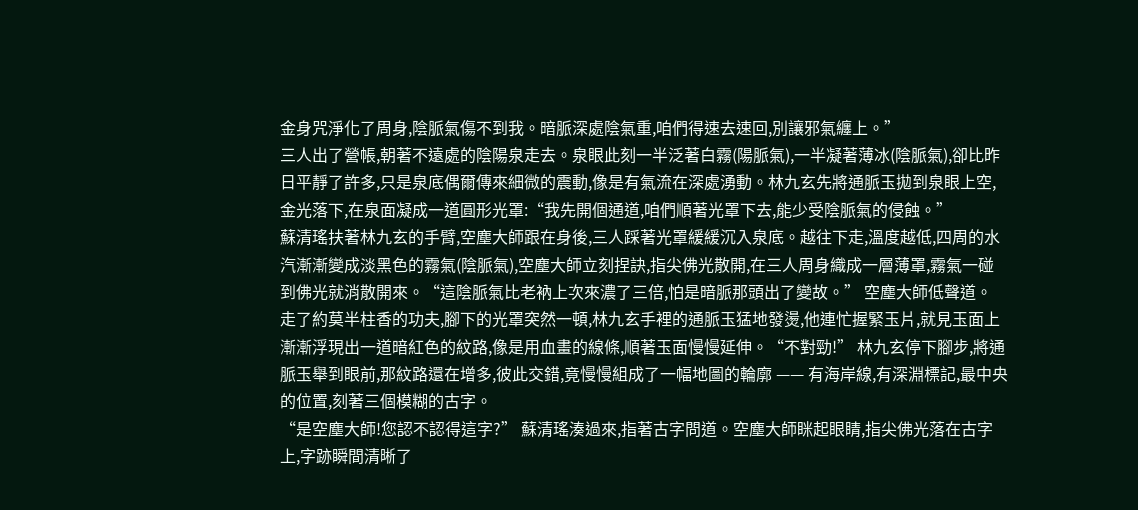金身咒淨化了周身,陰脈氣傷不到我。暗脈深處陰氣重,咱們得速去速回,別讓邪氣纏上。”
三人出了營帳,朝著不遠處的陰陽泉走去。泉眼此刻一半泛著白霧(陽脈氣),一半凝著薄冰(陰脈氣),卻比昨日平靜了許多,只是泉底偶爾傳來細微的震動,像是有氣流在深處湧動。林九玄先將通脈玉拋到泉眼上空,金光落下,在泉面凝成一道圓形光罩:“我先開個通道,咱們順著光罩下去,能少受陰脈氣的侵蝕。”
蘇清瑤扶著林九玄的手臂,空塵大師跟在身後,三人踩著光罩緩緩沉入泉底。越往下走,溫度越低,四周的水汽漸漸變成淡黑色的霧氣(陰脈氣),空塵大師立刻捏訣,指尖佛光散開,在三人周身織成一層薄罩,霧氣一碰到佛光就消散開來。“這陰脈氣比老衲上次來濃了三倍,怕是暗脈那頭出了變故。” 空塵大師低聲道。
走了約莫半柱香的功夫,腳下的光罩突然一頓,林九玄手裡的通脈玉猛地發燙,他連忙握緊玉片,就見玉面上漸漸浮現出一道暗紅色的紋路,像是用血畫的線條,順著玉面慢慢延伸。“不對勁!” 林九玄停下腳步,將通脈玉舉到眼前,那紋路還在增多,彼此交錯,竟慢慢組成了一幅地圖的輪廓 —— 有海岸線,有深淵標記,最中央的位置,刻著三個模糊的古字。
“是空塵大師!您認不認得這字?” 蘇清瑤湊過來,指著古字問道。空塵大師眯起眼睛,指尖佛光落在古字上,字跡瞬間清晰了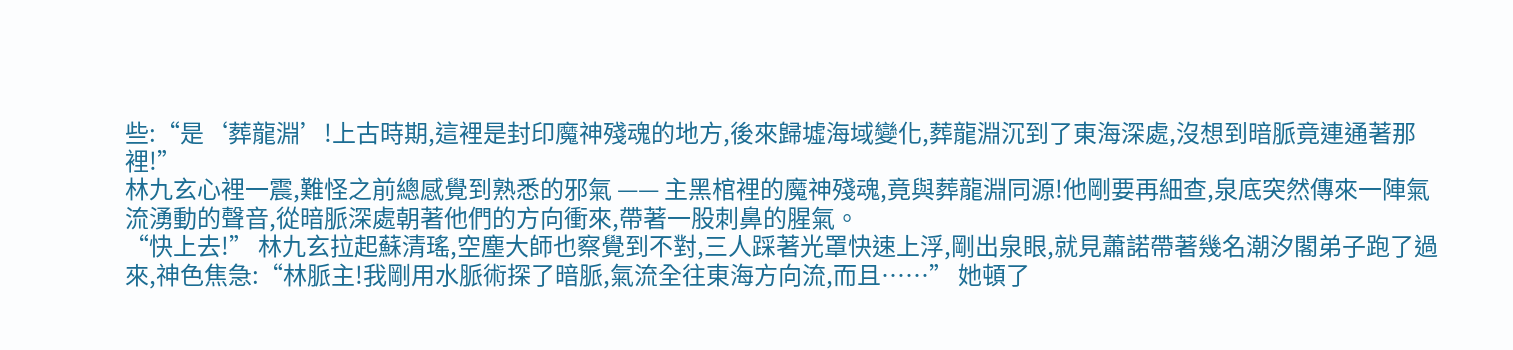些:“是‘葬龍淵’!上古時期,這裡是封印魔神殘魂的地方,後來歸墟海域變化,葬龍淵沉到了東海深處,沒想到暗脈竟連通著那裡!”
林九玄心裡一震,難怪之前總感覺到熟悉的邪氣 —— 主黑棺裡的魔神殘魂,竟與葬龍淵同源!他剛要再細查,泉底突然傳來一陣氣流湧動的聲音,從暗脈深處朝著他們的方向衝來,帶著一股刺鼻的腥氣。
“快上去!” 林九玄拉起蘇清瑤,空塵大師也察覺到不對,三人踩著光罩快速上浮,剛出泉眼,就見蕭諾帶著幾名潮汐閣弟子跑了過來,神色焦急:“林脈主!我剛用水脈術探了暗脈,氣流全往東海方向流,而且……” 她頓了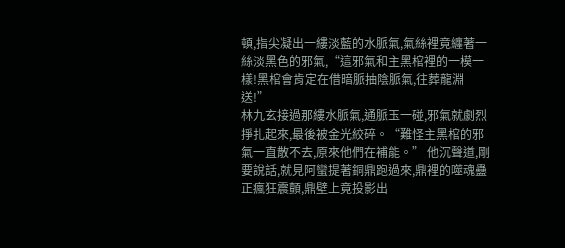頓,指尖凝出一縷淡藍的水脈氣,氣絲裡竟纏著一絲淡黑色的邪氣,“這邪氣和主黑棺裡的一模一樣!黑棺會肯定在借暗脈抽陰脈氣,往葬龍淵送!”
林九玄接過那縷水脈氣,通脈玉一碰,邪氣就劇烈掙扎起來,最後被金光絞碎。“難怪主黑棺的邪氣一直散不去,原來他們在補能。” 他沉聲道,剛要說話,就見阿蠻提著銅鼎跑過來,鼎裡的噬魂蠱正瘋狂震顫,鼎壁上竟投影出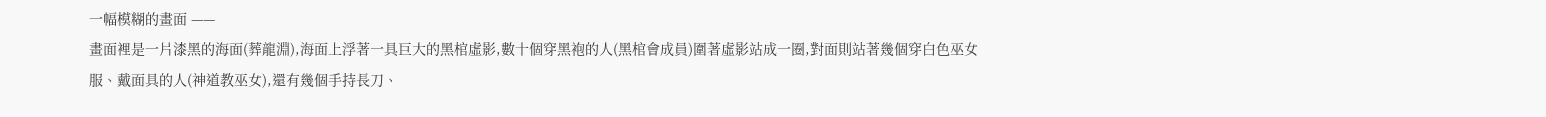一幅模糊的畫面 ——
畫面裡是一片漆黑的海面(葬龍淵),海面上浮著一具巨大的黑棺虛影,數十個穿黑袍的人(黑棺會成員)圍著虛影站成一圈,對面則站著幾個穿白色巫女服、戴面具的人(神道教巫女),還有幾個手持長刀、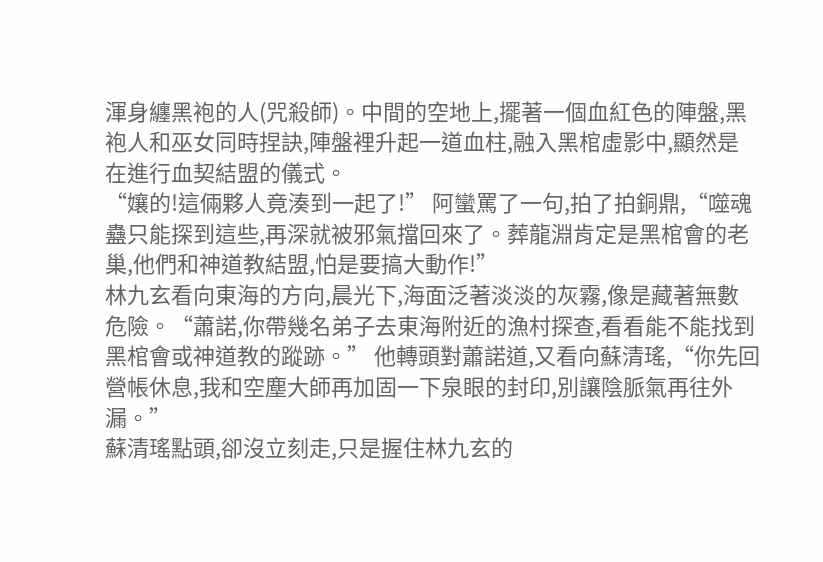渾身纏黑袍的人(咒殺師)。中間的空地上,擺著一個血紅色的陣盤,黑袍人和巫女同時捏訣,陣盤裡升起一道血柱,融入黑棺虛影中,顯然是在進行血契結盟的儀式。
“孃的!這倆夥人竟湊到一起了!” 阿蠻罵了一句,拍了拍銅鼎,“噬魂蠱只能探到這些,再深就被邪氣擋回來了。葬龍淵肯定是黑棺會的老巢,他們和神道教結盟,怕是要搞大動作!”
林九玄看向東海的方向,晨光下,海面泛著淡淡的灰霧,像是藏著無數危險。“蕭諾,你帶幾名弟子去東海附近的漁村探查,看看能不能找到黑棺會或神道教的蹤跡。” 他轉頭對蕭諾道,又看向蘇清瑤,“你先回營帳休息,我和空塵大師再加固一下泉眼的封印,別讓陰脈氣再往外漏。”
蘇清瑤點頭,卻沒立刻走,只是握住林九玄的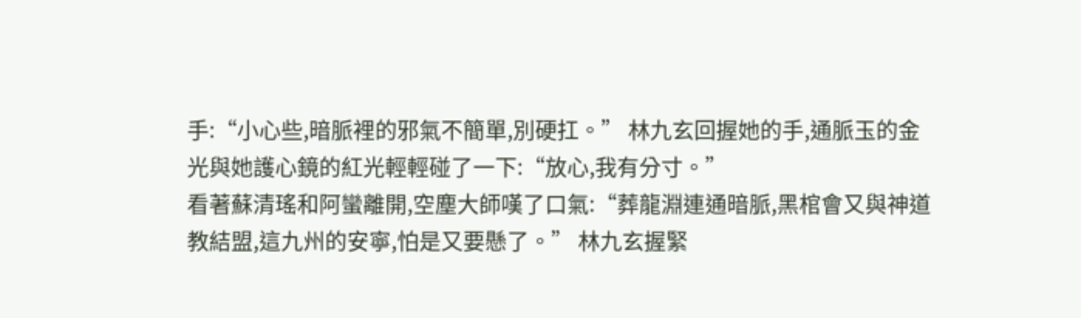手:“小心些,暗脈裡的邪氣不簡單,別硬扛。” 林九玄回握她的手,通脈玉的金光與她護心鏡的紅光輕輕碰了一下:“放心,我有分寸。”
看著蘇清瑤和阿蠻離開,空塵大師嘆了口氣:“葬龍淵連通暗脈,黑棺會又與神道教結盟,這九州的安寧,怕是又要懸了。” 林九玄握緊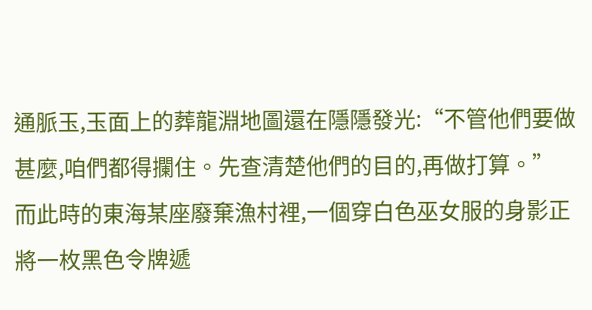通脈玉,玉面上的葬龍淵地圖還在隱隱發光:“不管他們要做甚麼,咱們都得攔住。先查清楚他們的目的,再做打算。”
而此時的東海某座廢棄漁村裡,一個穿白色巫女服的身影正將一枚黑色令牌遞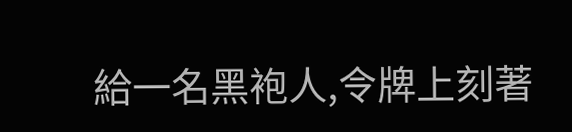給一名黑袍人,令牌上刻著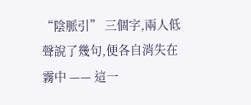“陰脈引” 三個字,兩人低聲說了幾句,便各自消失在霧中 —— 這一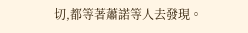切,都等著蕭諾等人去發現。